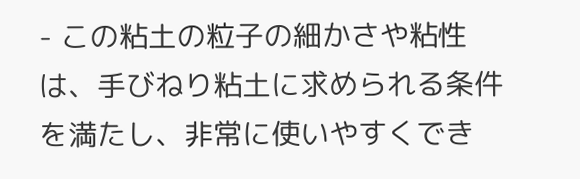- この粘土の粒子の細かさや粘性は、手びねり粘土に求められる条件を満たし、非常に使いやすくでき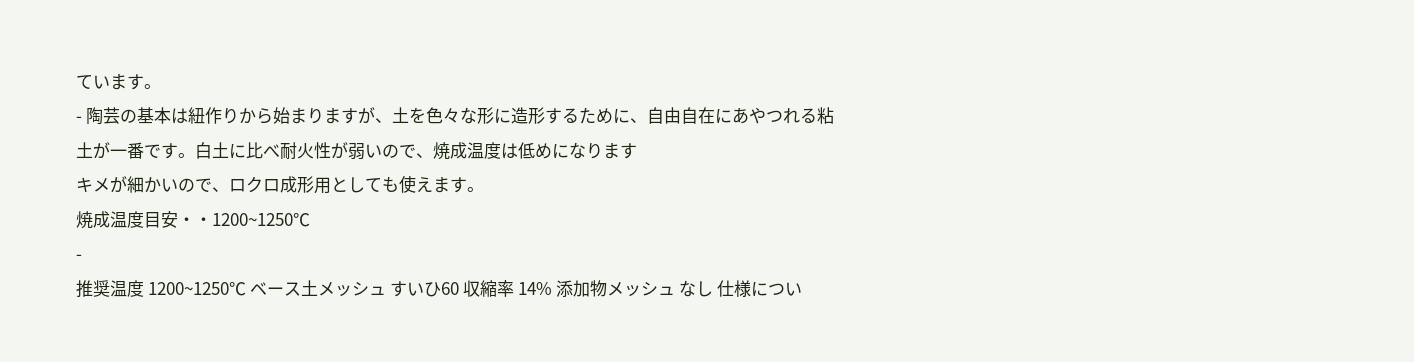ています。
- 陶芸の基本は紐作りから始まりますが、土を色々な形に造形するために、自由自在にあやつれる粘土が一番です。白土に比べ耐火性が弱いので、焼成温度は低めになります
キメが細かいので、ロクロ成形用としても使えます。
焼成温度目安・・1200~1250℃
-
推奨温度 1200~1250℃ ベース土メッシュ すいひ60 収縮率 14% 添加物メッシュ なし 仕様につい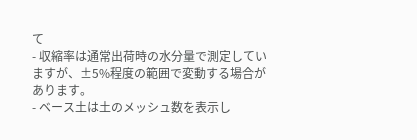て
- 収縮率は通常出荷時の水分量で測定していますが、±5%程度の範囲で変動する場合があります。
- ベース土は土のメッシュ数を表示し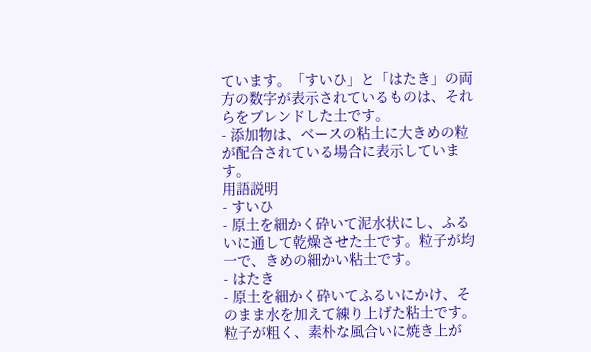ています。「すいひ」と「はたき」の両方の数字が表示されているものは、それらをブレンドした土です。
- 添加物は、ベースの粘土に大きめの粒が配合されている場合に表示しています。
用語説明
- すいひ
- 原土を細かく砕いて泥水状にし、ふるいに通して乾燥させた土です。粒子が均一で、きめの細かい粘土です。
- はたき
- 原土を細かく砕いてふるいにかけ、そのまま水を加えて練り上げた粘土です。粒子が粗く、素朴な風合いに焼き上が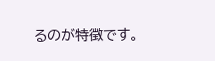るのが特徴です。